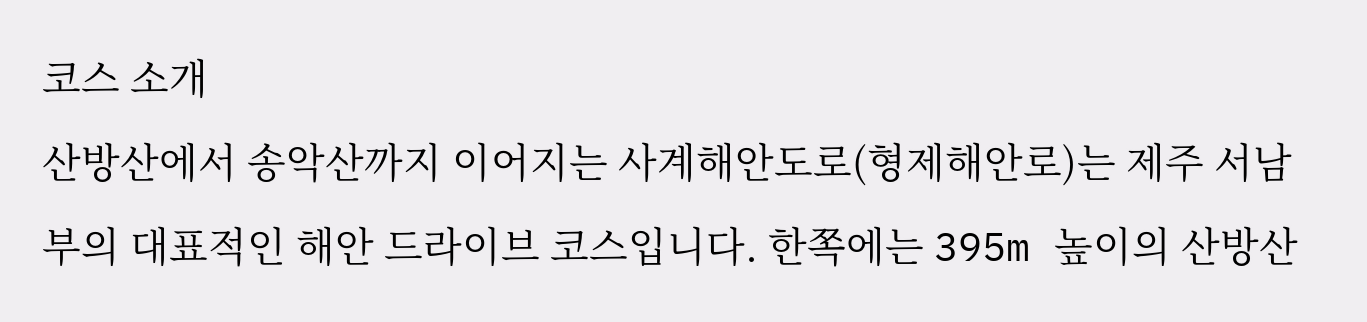코스 소개
산방산에서 송악산까지 이어지는 사계해안도로(형제해안로)는 제주 서남부의 대표적인 해안 드라이브 코스입니다. 한쪽에는 395m 높이의 산방산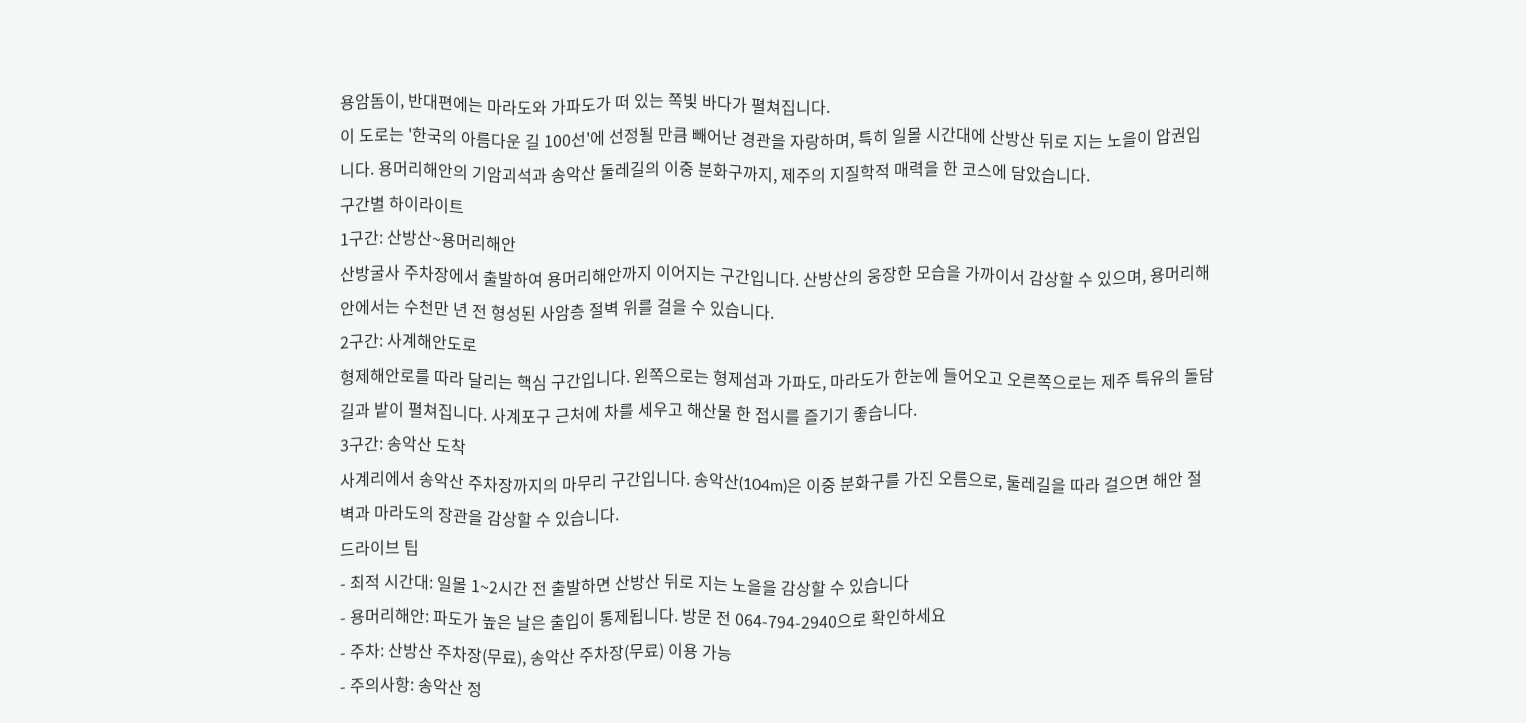용암돔이, 반대편에는 마라도와 가파도가 떠 있는 쪽빛 바다가 펼쳐집니다.
이 도로는 '한국의 아름다운 길 100선'에 선정될 만큼 빼어난 경관을 자랑하며, 특히 일몰 시간대에 산방산 뒤로 지는 노을이 압권입니다. 용머리해안의 기암괴석과 송악산 둘레길의 이중 분화구까지, 제주의 지질학적 매력을 한 코스에 담았습니다.
구간별 하이라이트
1구간: 산방산~용머리해안
산방굴사 주차장에서 출발하여 용머리해안까지 이어지는 구간입니다. 산방산의 웅장한 모습을 가까이서 감상할 수 있으며, 용머리해안에서는 수천만 년 전 형성된 사암층 절벽 위를 걸을 수 있습니다.
2구간: 사계해안도로
형제해안로를 따라 달리는 핵심 구간입니다. 왼쪽으로는 형제섬과 가파도, 마라도가 한눈에 들어오고 오른쪽으로는 제주 특유의 돌담길과 밭이 펼쳐집니다. 사계포구 근처에 차를 세우고 해산물 한 접시를 즐기기 좋습니다.
3구간: 송악산 도착
사계리에서 송악산 주차장까지의 마무리 구간입니다. 송악산(104m)은 이중 분화구를 가진 오름으로, 둘레길을 따라 걸으면 해안 절벽과 마라도의 장관을 감상할 수 있습니다.
드라이브 팁
- 최적 시간대: 일몰 1~2시간 전 출발하면 산방산 뒤로 지는 노을을 감상할 수 있습니다
- 용머리해안: 파도가 높은 날은 출입이 통제됩니다. 방문 전 064-794-2940으로 확인하세요
- 주차: 산방산 주차장(무료), 송악산 주차장(무료) 이용 가능
- 주의사항: 송악산 정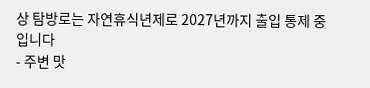상 탐방로는 자연휴식년제로 2027년까지 출입 통제 중입니다
- 주변 맛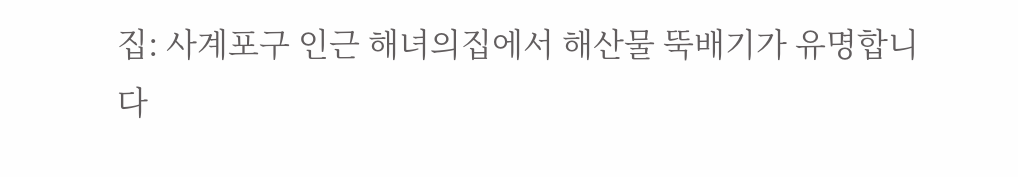집: 사계포구 인근 해녀의집에서 해산물 뚝배기가 유명합니다